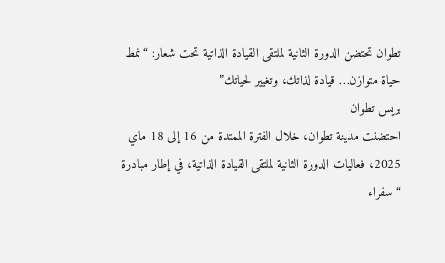تطوان تحتضن الدورة الثانية لملتقى القيادة الذاتية تحت شعار: “نمط حياة متوازن… قيادة لذاتك، وتغيير لحياتك”
بريس تطوان
احتضنت مدينة تطوان، خلال الفترة الممتدة من 16 إلى 18 ماي 2025، فعاليات الدورة الثانية لملتقى القيادة الذاتية، في إطار مبادرة “سفراء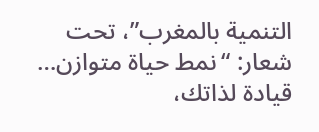التنمية بالمغرب”، تحت شعار: “نمط حياة متوازن… قيادة لذاتك،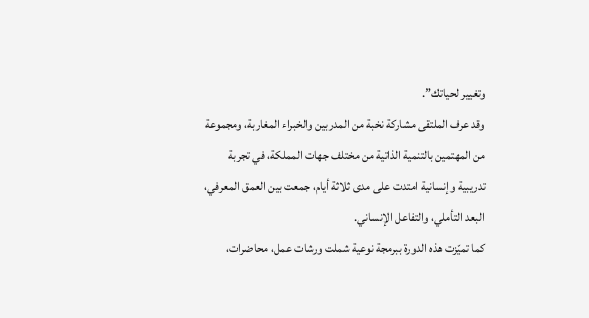وتغيير لحياتك”.
وقد عرف الملتقى مشاركة نخبة من المدربين والخبراء المغاربة، ومجموعة من المهتمين بالتنمية الذاتية من مختلف جهات المملكة، في تجربة تدريبية وإنسانية امتدت على مدى ثلاثة أيام، جمعت بين العمق المعرفي، البعد التأملي، والتفاعل الإنساني.
كما تميّزت هذه الدورة ببرمجة نوعية شملت ورشات عمل، محاضرات،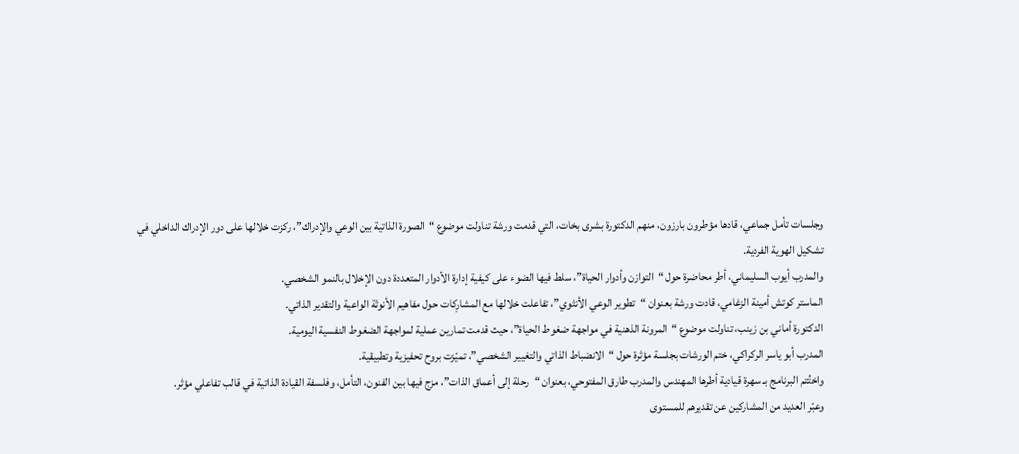وجلسات تأمل جماعي، قادها مؤطرون بارزون، منهم الدكتورة بشرى بخات، التي قدمت ورشة تناولت موضوع “الصورة الذاتية بين الوعي والإدراك”، ركزت خلالها على دور الإدراك الداخلي في تشكيل الهوية الفردية.
والمدرب أيوب السليماني، أطر محاضرة حول “التوازن وأدوار الحياة”، سلط فيها الضوء على كيفية إدارة الأدوار المتعددة دون الإخلال بالنمو الشخصي.
الماستر كوتش أمينة الزغامي، قادت ورشة بعنوان “تطوير الوعي الأنثوي”، تفاعلت خلالها مع المشارِكات حول مفاهيم الأنوثة الواعية والتقدير الذاتي.
الدكتورة أماني بن زينب، تناولت موضوع “المرونة الذهنية في مواجهة ضغوط الحياة”، حيث قدمت تمارين عملية لمواجهة الضغوط النفسية اليومية.
المدرب أبو ياسر الركراكي، ختم الورشات بجلسة مؤثرة حول “الانضباط الذاتي والتغيير الشخصي”، تميّزت بروح تحفيزية وتطبيقية.
واختُتم البرنامج بـ سهرة قيادية أطرها المهندس والمدرب طارق المفتوحي، بعنوان “رحلة إلى أعماق الذات”، مزج فيها بين الفنون، التأمل، وفلسفة القيادة الذاتية في قالب تفاعلي مؤثر.
وعبّر العديد من المشاركين عن تقديرهم للمستوى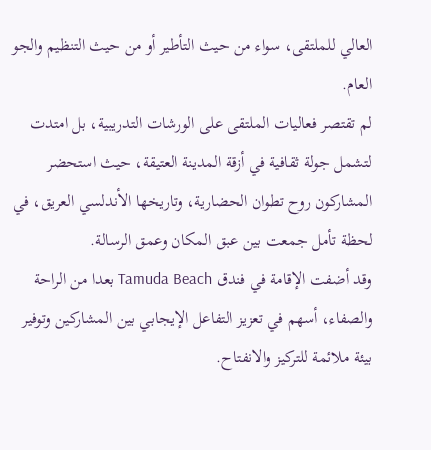العالي للملتقى، سواء من حيث التأطير أو من حيث التنظيم والجو العام.
لم تقتصر فعاليات الملتقى على الورشات التدريبية، بل امتدت لتشمل جولة ثقافية في أزقة المدينة العتيقة، حيث استحضر المشاركون روح تطوان الحضارية، وتاريخها الأندلسي العريق، في لحظة تأمل جمعت بين عبق المكان وعمق الرسالة.
وقد أضفت الإقامة في فندق Tamuda Beach بعدا من الراحة والصفاء، أسهم في تعزيز التفاعل الإيجابي بين المشاركين وتوفير بيئة ملائمة للتركيز والانفتاح.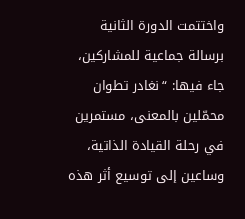واختتمت الدورة الثانية برسالة جماعية للمشاركين، جاء فيها: “نغادر تطوان محمّلين بالمعنى، مستمرين في رحلة القيادة الذاتية، وساعين إلى توسيع أثر هذه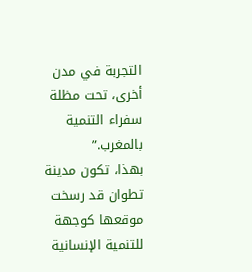التجربة في مدن أخرى، تحت مظلة سفراء التنمية بالمغرب.”
بهذا، تكون مدينة تطوان قد رسخت موقعها كوجهة للتنمية الإنسانية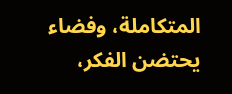المتكاملة، وفضاء يحتضن الفكر،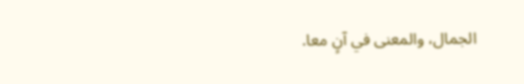الجمال، والمعنى في آنٍ معا.